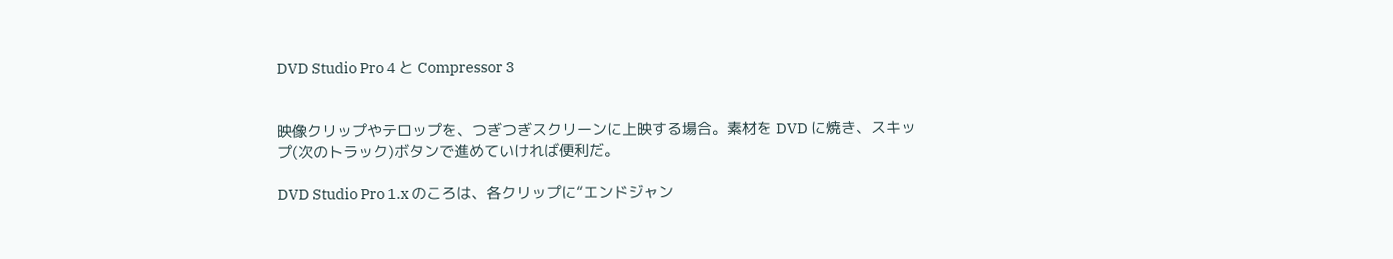DVD Studio Pro 4 と Compressor 3


映像クリップやテロップを、つぎつぎスクリーンに上映する場合。素材を DVD に焼き、スキップ(次のトラック)ボタンで進めていければ便利だ。

DVD Studio Pro 1.x のころは、各クリップに“エンドジャン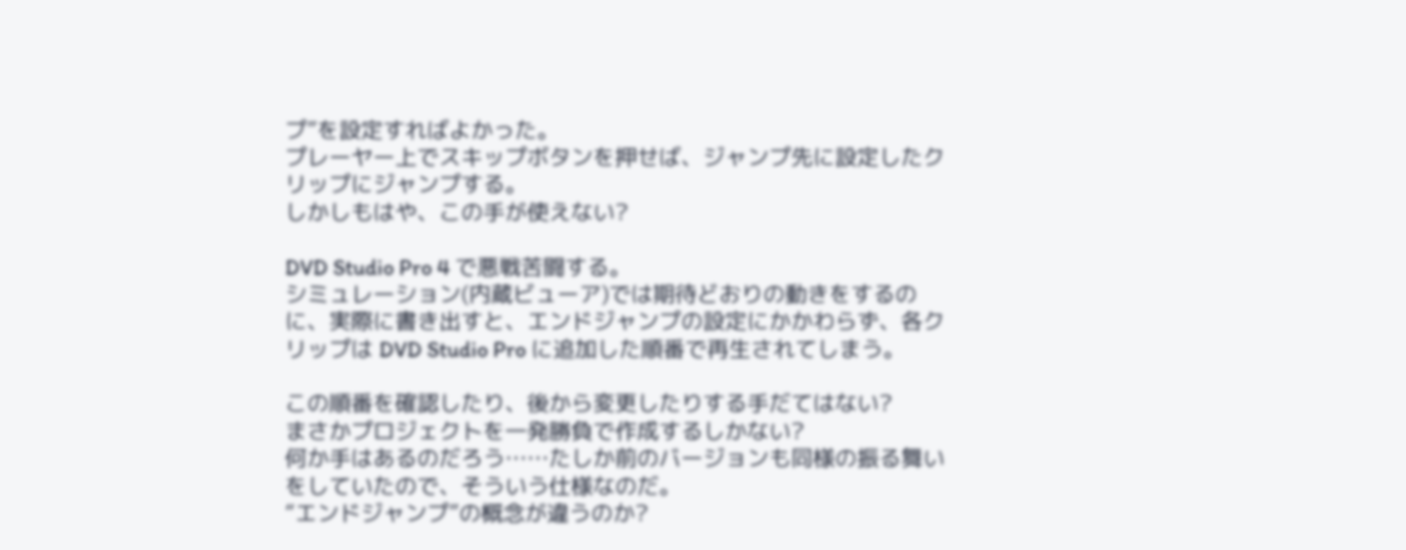プ”を設定すればよかった。
プレーヤー上でスキップボタンを押せば、ジャンプ先に設定したクリップにジャンプする。
しかしもはや、この手が使えない?

DVD Studio Pro 4 で悪戦苦闘する。
シミュレーション(内蔵ビューア)では期待どおりの動きをするのに、実際に書き出すと、エンドジャンプの設定にかかわらず、各クリップは DVD Studio Pro に追加した順番で再生されてしまう。

この順番を確認したり、後から変更したりする手だてはない?
まさかプロジェクトを一発勝負で作成するしかない?
何か手はあるのだろう……たしか前のバージョンも同様の振る舞いをしていたので、そういう仕様なのだ。
“エンドジャンプ”の概念が違うのか?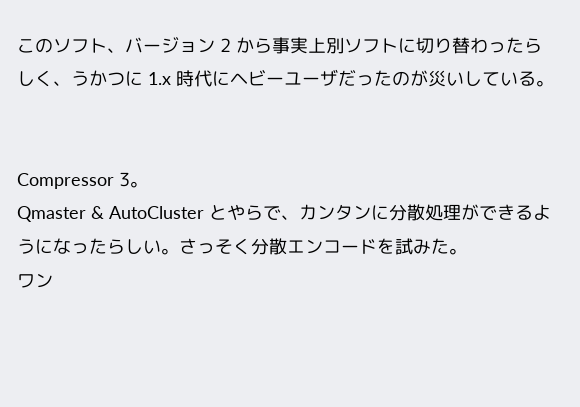このソフト、バージョン 2 から事実上別ソフトに切り替わったらしく、うかつに 1.x 時代にヘビーユーザだったのが災いしている。


Compressor 3。
Qmaster & AutoCluster とやらで、カンタンに分散処理ができるようになったらしい。さっそく分散エンコードを試みた。
ワン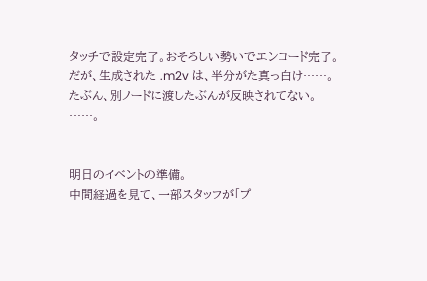タッチで設定完了。おそろしい勢いでエンコード完了。
だが、生成された .m2v は、半分がた真っ白け……。
たぶん、別ノードに渡したぶんが反映されてない。
……。


明日のイベントの準備。
中間経過を見て、一部スタッフが「プ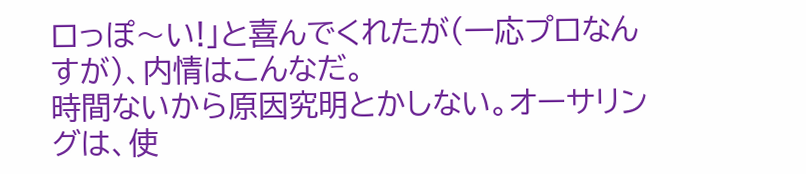ロっぽ〜い!」と喜んでくれたが(一応プロなんすが)、内情はこんなだ。
時間ないから原因究明とかしない。オーサリングは、使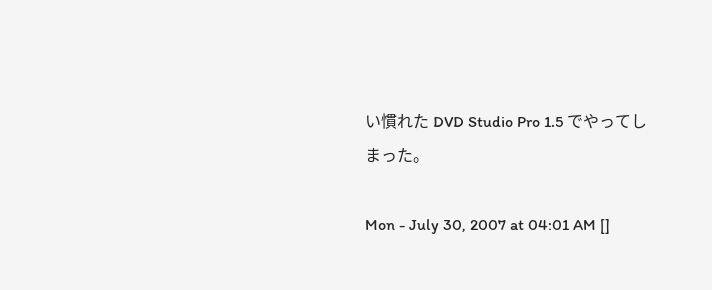い慣れた DVD Studio Pro 1.5 でやってしまった。

Mon - July 30, 2007 at 04:01 AM []